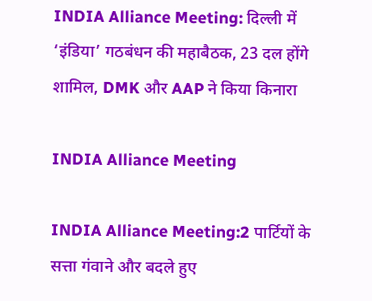INDIA Alliance Meeting: दिल्ली में ‘इंडिया’ गठबंधन की महाबैठक, 23 दल होंगे शामिल, DMK और AAP ने किया किनारा

INDIA Alliance Meeting

INDIA Alliance Meeting:2 पार्टियों के सत्ता गंवाने और बदले हुए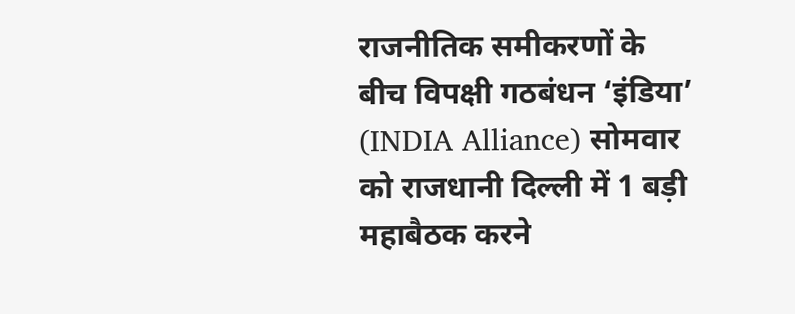राजनीतिक समीकरणों के बीच विपक्षी गठबंधन ‘इंडिया’ (INDIA Alliance) सोमवार को राजधानी दिल्ली में 1 बड़ी महाबैठक करने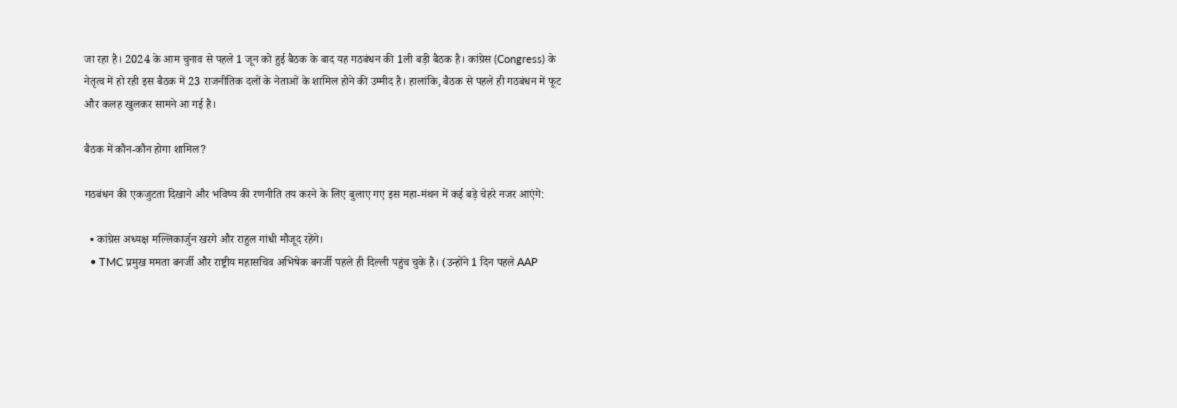जा रहा है। 2024 के आम चुनाव से पहले 1 जून को हुई बैठक के बाद यह गठबंधन की 1ली बड़ी बैठक है। कांग्रेस (Congress) के नेतृत्व में हो रही इस बैठक में 23 राजनीतिक दलों के नेताओं के शामिल होने की उम्मीद है। हालांकि, बैठक से पहले ही गठबंधन में फूट और कलह खुलकर सामने आ गई है।

बैठक में कौन-कौन होगा शामिल?

गठबंधन की एकजुटता दिखाने और भविष्य की रणनीति तय करने के लिए बुलाए गए इस महा-मंथन में कई बड़े चेहरे नजर आएंगे:

  • कांग्रेस अध्यक्ष मल्लिकार्जुन खरगे और राहुल गांधी मौजूद रहेंगे।
  • TMC प्रमुख ममता बनर्जी और राष्ट्रीय महासचिव अभिषेक बनर्जी पहले ही दिल्ली पहुंच चुके हैं। (उन्होंने 1 दिन पहले AAP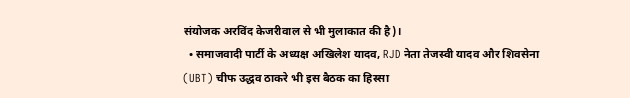संयोजक अरविंद केजरीवाल से भी मुलाकात की है)।
  • समाजवादी पार्टी के अध्यक्ष अखिलेश यादव, RJD नेता तेजस्वी यादव और शिवसेना (UBT) चीफ उद्धव ठाकरे भी इस बैठक का हिस्सा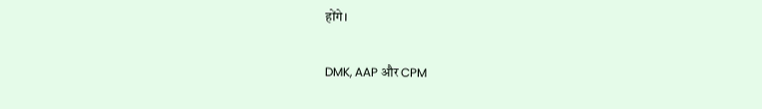होंगे।

DMK, AAP और CPM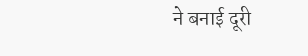ने बनाई दूरी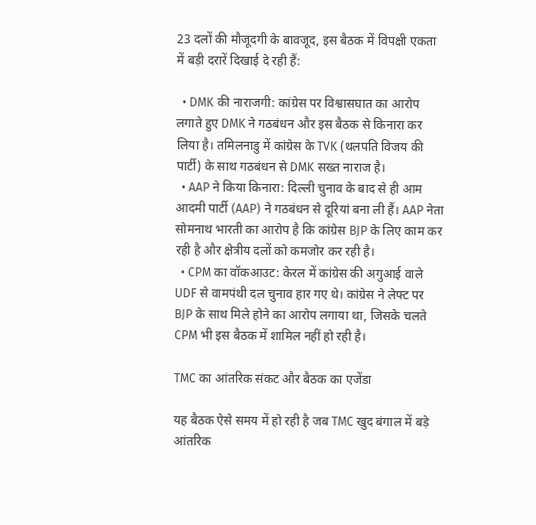23 दलों की मौजूदगी के बावजूद, इस बैठक में विपक्षी एकता में बड़ी दरारें दिखाई दे रही हैं:

  • DMK की नाराजगी: कांग्रेस पर विश्वासघात का आरोप लगाते हुए DMK ने गठबंधन और इस बैठक से किनारा कर लिया है। तमिलनाडु में कांग्रेस के TVK (थलपति विजय की पार्टी) के साथ गठबंधन से DMK सख्त नाराज है।
  • AAP ने किया किनारा: दिल्ली चुनाव के बाद से ही आम आदमी पार्टी (AAP) ने गठबंधन से दूरियां बना ली हैं। AAP नेता सोमनाथ भारती का आरोप है कि कांग्रेस BJP के लिए काम कर रही है और क्षेत्रीय दलों को कमजोर कर रही है।
  • CPM का वॉकआउट: केरल में कांग्रेस की अगुआई वाले UDF से वामपंथी दल चुनाव हार गए थे। कांग्रेस ने लेफ्ट पर BJP के साथ मिले होने का आरोप लगाया था, जिसके चलते CPM भी इस बैठक में शामिल नहीं हो रही है।

TMC का आंतरिक संकट और बैठक का एजेंडा

यह बैठक ऐसे समय में हो रही है जब TMC खुद बंगाल में बड़े आंतरिक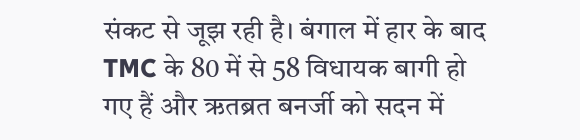संकट से जूझ रही है। बंगाल में हार के बाद TMC के 80 में से 58 विधायक बागी हो गए हैं और ऋतब्रत बनर्जी को सदन में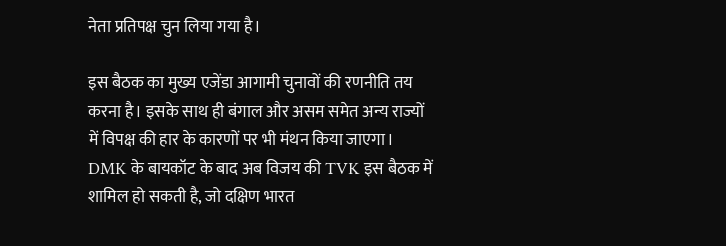नेता प्रतिपक्ष चुन लिया गया है।

इस बैठक का मुख्य एजेंडा आगामी चुनावों की रणनीति तय करना है। इसके साथ ही बंगाल और असम समेत अन्य राज्यों में विपक्ष की हार के कारणों पर भी मंथन किया जाएगा। DMK के बायकॉट के बाद अब विजय की TVK इस बैठक में शामिल हो सकती है, जो दक्षिण भारत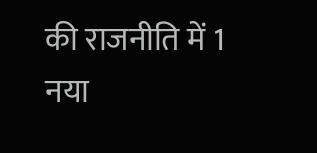की राजनीति में 1 नया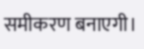समीकरण बनाएगी।